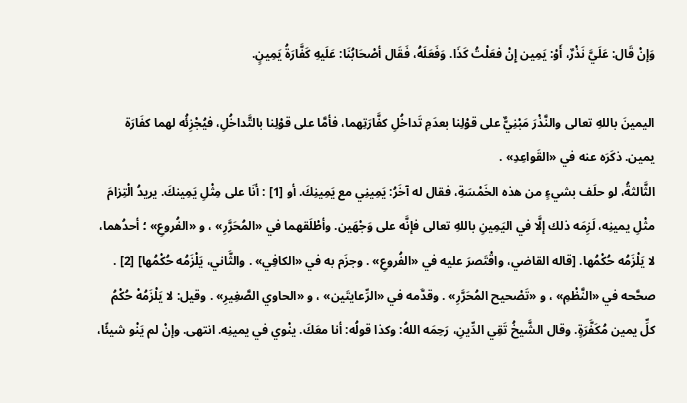وَإنْ قَال: عَلَيَّ نَذْرٌ، أَوْ: يَمِين إِنْ فعَلْتُ كَذَا. وَفَعَلَهُ، فَقَال أصْحَابُنَا: عَلَيهِ كَفَّارَةُ يَمِينٍ.

اليمينَ باللهِ تعالى والنَّذْرَ مَبْنِيٌّ على قوْلِنا بعدَمِ تَداخُلِ كفَّارَتِهما، فأمَّا على قوْلِنا بالتَّداخُلِ، فيُجْزِئُه لهما كفَارَة يمين. ذكَرَه عنه في «القَواعِدِ» .
الثَّالثةُ، لو حلَف بشيءٍ من هذه الخَمْسَةِ، فقال له آخَرُ: يَمِينِي مع يَمِينِكَ. أو [1] : أنَا على مِثْلِ يَمِينكَ. يريدُ الْتِزامَ مثْلِ يمينِه، لَزِمَه ذلك إلَّا في اليَمِينِ باللهِ تعالى فإنَّه على وَجْهَين. وأطْلَقهما في «المُحَرَّرِ» ، و «الفُروعِ» ؛ أحدُهما، لا يَلْزَمُه حُكْمُها. [قاله القاضي، واقْتَصرَ عليه في «الفُروعِ» . وجزَم به في «الكافِي» . والثَّاني، يَلْزَمُه حُكْمُها] [2] . صحَّحه في «النَّظْمِ» ، و «تَصْحيح المُحَرَّرِ» . وقدَّمه في «الرِّعايتَين» ، و «الحاوي الصَّغِيرِ» . وقيل: لا يَلْزَمُهْ حُكْمُ كلِّ يمين مُكَفَّرَةٍ. وقال الشَّيخُ تَقِي الدِّينِ، رَحِمَه اللهُ: وكذا قولُه: أنا معَكَ. ينْوي في يمينِه. انتهى. وإنْ لم يَنْو شيئًا،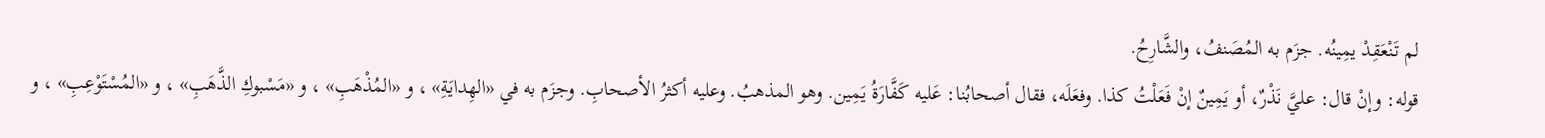لم تَنْعَقِدْ يمِينُه. جزَم به المُصَنفُ، والشَّارِحُ.
قوله: وإنْ قال: عليَّ نَذْرٌ، أو يَمِينٌ إنْ فَعَلْتُ كذا. وفعَلَه، فقال أصحابُنا: عَليه كَفَّارَةُ يَمِين. وهو المذهبُ. وعليه أكثرُ الأصحابِ. وجزَم به في «الهِدايَةِ» ، و «المُذْهَبِ» ، و «مَسْبوكِ الذَّهَبِ» ، و «المُسْتَوْعِبِ» ، و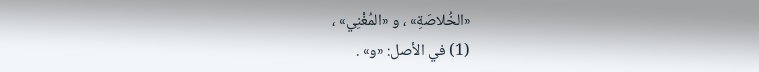«الخُلاصَةِ» ، و «المُغْنِي» ،
(1) في الأصل: «و» .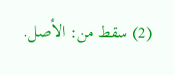(2) سقط من: الأصل.